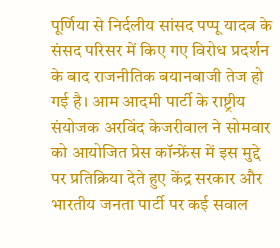पूर्णिया से निर्दलीय सांसद पप्पू यादव के संसद परिसर में किए गए विरोध प्रदर्शन के बाद राजनीतिक बयानबाजी तेज हो गई है। आम आदमी पार्टी के राष्ट्रीय संयोजक अरविंद केजरीवाल ने सोमवार को आयोजित प्रेस कॉन्फ्रेंस में इस मुद्दे पर प्रतिक्रिया देते हुए केंद्र सरकार और भारतीय जनता पार्टी पर कई सवाल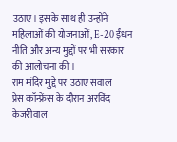उठाए। इसके साथ ही उन्होंने महिलाओं की योजनाओं, E-20 ईंधन नीति और अन्य मुद्दों पर भी सरकार की आलोचना की।
राम मंदिर मुद्दे पर उठाए सवाल
प्रेस कॉन्फ्रेंस के दौरान अरविंद केजरीवाल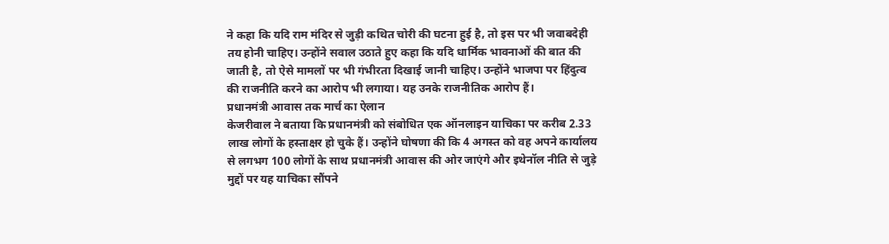ने कहा कि यदि राम मंदिर से जुड़ी कथित चोरी की घटना हुई है, तो इस पर भी जवाबदेही तय होनी चाहिए। उन्होंने सवाल उठाते हुए कहा कि यदि धार्मिक भावनाओं की बात की जाती है, तो ऐसे मामलों पर भी गंभीरता दिखाई जानी चाहिए। उन्होंने भाजपा पर हिंदुत्व की राजनीति करने का आरोप भी लगाया। यह उनके राजनीतिक आरोप हैं।
प्रधानमंत्री आवास तक मार्च का ऐलान
केजरीवाल ने बताया कि प्रधानमंत्री को संबोधित एक ऑनलाइन याचिका पर करीब 2.33 लाख लोगों के हस्ताक्षर हो चुके हैं। उन्होंने घोषणा की कि 4 अगस्त को वह अपने कार्यालय से लगभग 100 लोगों के साथ प्रधानमंत्री आवास की ओर जाएंगे और इथेनॉल नीति से जुड़े मुद्दों पर यह याचिका सौंपने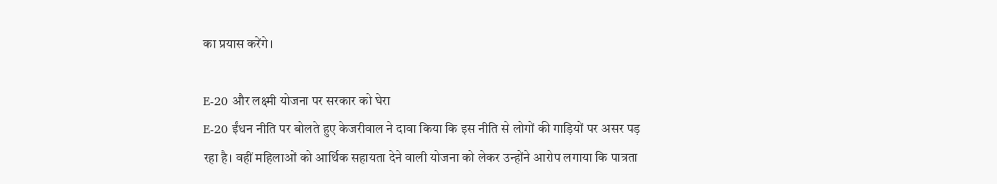का प्रयास करेंगे।

E-20 और लक्ष्मी योजना पर सरकार को घेरा
E-20 ईंधन नीति पर बोलते हुए केजरीवाल ने दावा किया कि इस नीति से लोगों की गाड़ियों पर असर पड़ रहा है। वहीं महिलाओं को आर्थिक सहायता देने वाली योजना को लेकर उन्होंने आरोप लगाया कि पात्रता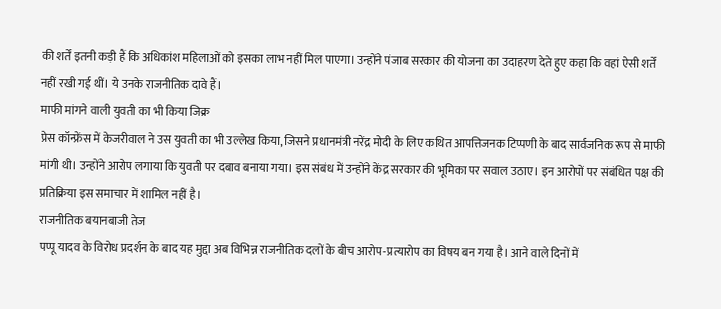की शर्तें इतनी कड़ी हैं कि अधिकांश महिलाओं को इसका लाभ नहीं मिल पाएगा। उन्होंने पंजाब सरकार की योजना का उदाहरण देते हुए कहा कि वहां ऐसी शर्तें नहीं रखी गई थीं। ये उनके राजनीतिक दावे हैं।
माफी मांगने वाली युवती का भी किया जिक्र
प्रेस कॉन्फ्रेंस में केजरीवाल ने उस युवती का भी उल्लेख किया, जिसने प्रधानमंत्री नरेंद्र मोदी के लिए कथित आपत्तिजनक टिप्पणी के बाद सार्वजनिक रूप से माफी मांगी थी। उन्होंने आरोप लगाया कि युवती पर दबाव बनाया गया। इस संबंध में उन्होंने केंद्र सरकार की भूमिका पर सवाल उठाए। इन आरोपों पर संबंधित पक्ष की प्रतिक्रिया इस समाचार में शामिल नहीं है।
राजनीतिक बयानबाजी तेज
पप्पू यादव के विरोध प्रदर्शन के बाद यह मुद्दा अब विभिन्न राजनीतिक दलों के बीच आरोप-प्रत्यारोप का विषय बन गया है। आने वाले दिनों में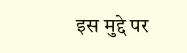इस मुद्दे पर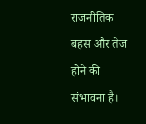राजनीतिक बहस और तेज होने की संभावना है।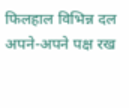फिलहाल विभिन्न दल अपने-अपने पक्ष रख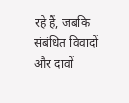रहे हैं, जबकि संबंधित विवादों और दावों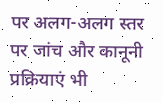पर अलग-अलग स्तर पर जांच और कानूनी प्रक्रियाएं भी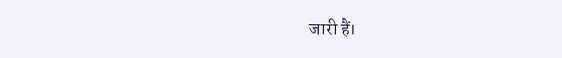जारी हैं।